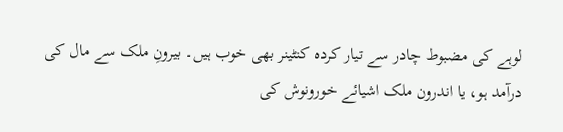لوہے کی مضبوط چادر سے تیار کردہ کنٹینر بھی خوب ہیں۔ بیرونِ ملک سے مال کی درآمد ہو، یا اندرون ملک اشیائے خورونوش کی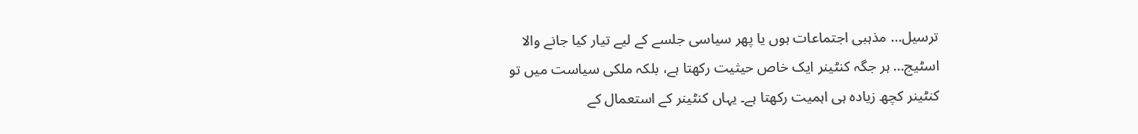ترسیل… مذہبی اجتماعات ہوں یا پھر سیاسی جلسے کے لیے تیار کیا جانے والا اسٹیج… ہر جگہ کنٹینر ایک خاص حیثیت رکھتا ہے، بلکہ ملکی سیاست میں تو کنٹینر کچھ زیادہ ہی اہمیت رکھتا ہے۔ یہاں کنٹینر کے استعمال کے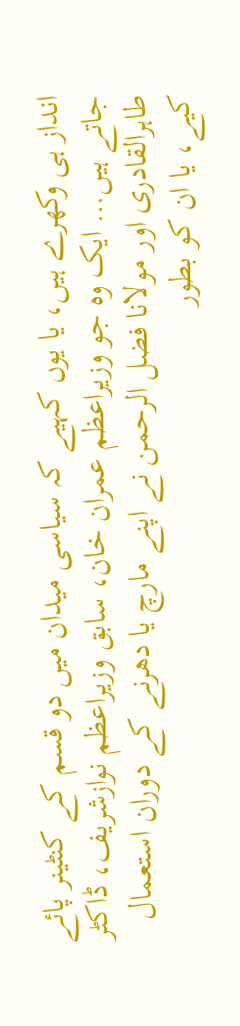انداز ہی وکھرے ہیں، یا یوں کہیے کہ سیاسی میدان میں دو قسم کے کنٹینر پائے جاتے ہیں… ایک وہ جو وزیراعظم عمران خان، سابق وزیراعظم نوازشریف، ڈاکٹر طاہرالقادری اور مولانا فضل الرحمن نے اپنے مارچ یا دھرنے کے دوران استعمال کیے، یا ان کو بطور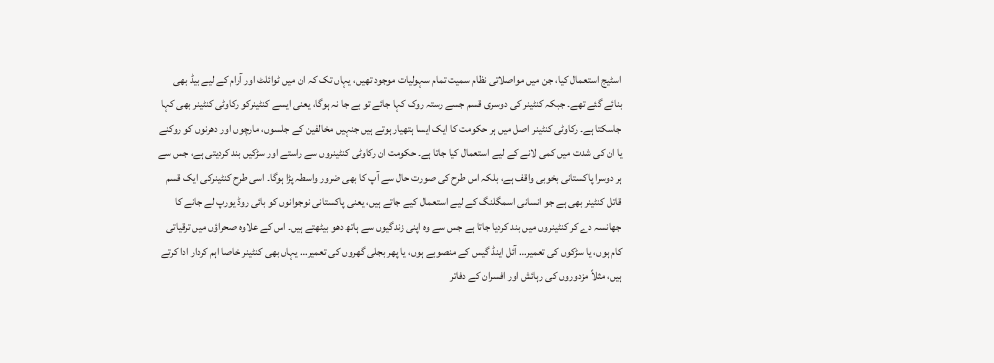اسٹیج استعمال کیا، جن میں مواصلاتی نظام سمیت تمام سہولیات موجود تھیں، یہاں تک کہ ان میں ٹوائلٹ اور آرام کے لیے بیڈ بھی بنائے گئے تھے۔ جبکہ کنٹینر کی دوسری قسم جسے رستہ روک کہا جائے تو بے جا نہ ہوگا، یعنی ایسے کنٹینرکو رکاوٹی کنٹینر بھی کہا جاسکتا ہے۔ رکاوٹی کنٹینر اصل میں ہر حکومت کا ایک ایسا ہتھیار ہوتے ہیں جنہیں مخالفین کے جلسوں، مارچوں اور دھرنوں کو روکنے یا ان کی شدت میں کمی لانے کے لیے استعمال کیا جاتا ہے۔ حکومت ان رکاوٹی کنٹینروں سے راستے اور سڑکیں بند کردیتی ہے، جس سے ہر دوسرا پاکستانی بخوبی واقف ہے، بلکہ اس طرح کی صورت حال سے آپ کا بھی ضرور واسطہ پڑا ہوگا۔ اسی طرح کنٹینرکی ایک قسم قاتل کنٹینر بھی ہے جو انسانی اسمگلنگ کے لیے استعمال کیے جاتے ہیں، یعنی پاکستانی نوجوانوں کو بائی روڈ یورپ لے جانے کا جھانسہ دے کر کنٹینروں میں بند کردیا جاتا ہے جس سے وہ اپنی زندگیوں سے ہاتھ دھو بیٹھتے ہیں۔ اس کے علاوہ صحراؤں میں ترقیاتی کام ہوں، یا سڑکوں کی تعمیر… آئل اینڈ گیس کے منصوبے ہوں، یا پھر بجلی گھروں کی تعمیر… یہاں بھی کنٹینر خاصا اہم کردار ادا کرتے ہیں، مثلاً مزدوروں کی رہائش اور افسران کے دفاتر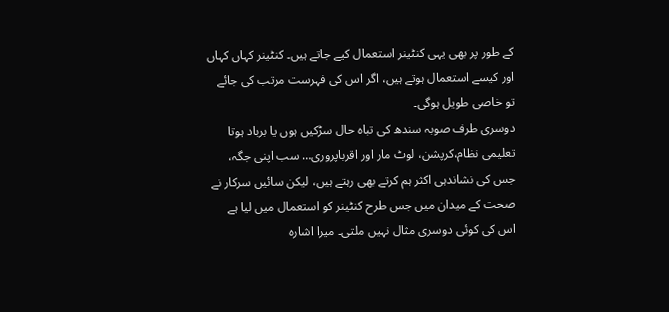کے طور پر بھی یہی کنٹینر استعمال کیے جاتے ہیں۔ کنٹینر کہاں کہاں اور کیسے استعمال ہوتے ہیں، اگر اس کی فہرست مرتب کی جائے تو خاصی طویل ہوگی۔
دوسری طرف صوبہ سندھ کی تباہ حال سڑکیں ہوں یا برباد ہوتا تعلیمی نظام،کرپشن، لوٹ مار اور اقرباپروری… سب اپنی جگہ، جس کی نشاندہی اکثر ہم کرتے بھی رہتے ہیں، لیکن سائیں سرکار نے صحت کے میدان میں جس طرح کنٹینر کو استعمال میں لیا ہے اس کی کوئی دوسری مثال نہیں ملتی۔ میرا اشارہ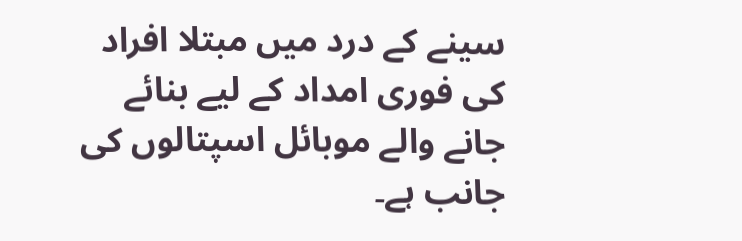سینے کے درد میں مبتلا افراد کی فوری امداد کے لیے بنائے جانے والے موبائل اسپتالوں کی جانب ہے۔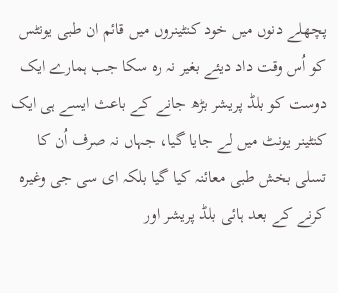پچھلے دنوں میں خود کنٹینروں میں قائم ان طبی یونٹس کو اُس وقت داد دیئے بغیر نہ رہ سکا جب ہمارے ایک دوست کو بلڈ پریشر بڑھ جانے کے باعث ایسے ہی ایک کنٹینر یونٹ میں لے جایا گیا، جہاں نہ صرف اُن کا تسلی بخش طبی معائنہ کیا گیا بلکہ ای سی جی وغیرہ کرنے کے بعد ہائی بلڈ پریشر اور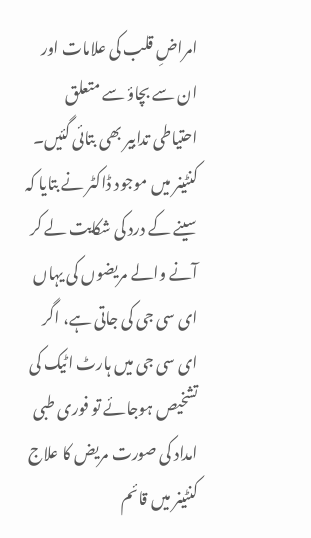امراضِ قلب کی علامات اور ان سے بچاؤ سے متعلق احتیاطی تدابیر بھی بتائی گئیں۔ کنٹینر میں موجود ڈاکٹر نے بتایا کہ سینے کے درد کی شکایت لے کر آنے والے مریضوں کی یہاں ای سی جی کی جاتی ہے، اگر ای سی جی میں ہارٹ اٹیک کی تشخیص ہوجائے تو فوری طبی امداد کی صورت مریض کا علاج کنٹینر میں قائم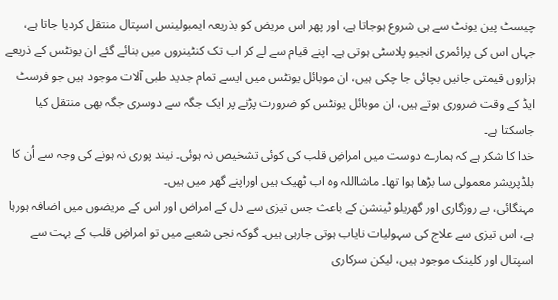چیسٹ پین یونٹ سے ہی شروع ہوجاتا ہے، اور پھر اس مریض کو بذریعہ ایمبولینس اسپتال منتقل کردیا جاتا ہے، جہاں اس کی پرائمری انجیو پلاسٹی ہوتی ہے۔ اپنے قیام سے لے کر اب تک کنٹینروں میں بنائے گئے ان یونٹس کے ذریعے ہزاروں قیمتی جانیں بچائی جا چکی ہیں، ان موبائل یونٹس میں ایسے تمام جدید طبی آلات موجود ہیں جو فرسٹ ایڈ کے وقت ضروری ہوتے ہیں، ان موبائل یونٹس کو ضرورت پڑنے پر ایک جگہ سے دوسری جگہ بھی منتقل کیا جاسکتا ہے۔
خدا کا شکر ہے کہ ہمارے دوست میں امراضِ قلب کی کوئی تشخیص نہ ہوئی۔ نیند پوری نہ ہونے کی وجہ سے اُن کا بلڈپریشر معمولی سا بڑھا ہوا تھا۔ ماشااللہ وہ اب ٹھیک ہیں اوراپنے گھر میں ہیں۔
مہنگائی، بے روزگاری اور گھریلو ٹینشن کے باعث جس تیزی سے دل کے امراض اور اس کے مریضوں میں اضافہ ہورہا ہے، اس تیزی سے علاج کی سہولیات نایاب ہوتی جارہی ہیں۔ گوکہ نجی شعبے میں تو امراضِ قلب کے بہت سے اسپتال اور کلینک موجود ہیں، لیکن سرکاری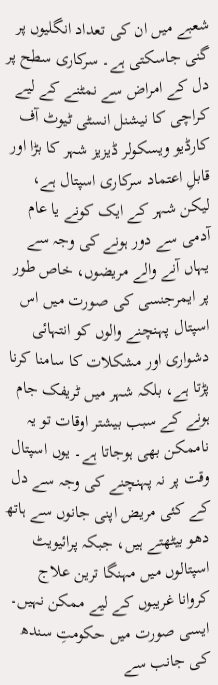شعبے میں ان کی تعداد انگلیوں پر گنی جاسکتی ہے۔ سرکاری سطح پر دل کے امراض سے نمٹنے کے لیے کراچی کا نیشنل انسٹی ٹیوٹ آف کارڈیو ویسکولر ڈیزیز شہر کا بڑا اور قابلِ اعتماد سرکاری اسپتال ہے، لیکن شہر کے ایک کونے یا عام آدمی سے دور ہونے کی وجہ سے یہاں آنے والے مریضوں، خاص طور پر ایمرجنسی کی صورت میں اس اسپتال پہنچنے والوں کو انتہائی دشواری اور مشکلات کا سامنا کرنا پڑتا ہے، بلکہ شہر میں ٹریفک جام ہونے کے سبب بیشتر اوقات تو یہ ناممکن بھی ہوجاتا ہے۔ یوں اسپتال وقت پر نہ پہنچنے کی وجہ سے دل کے کئی مریض اپنی جانوں سے ہاتھ دھو بیٹھتے ہیں، جبکہ پرائیویٹ اسپتالوں میں مہنگا ترین علاج کروانا غریبوں کے لیے ممکن نہیں۔ ایسی صورت میں حکومتِ سندھ کی جانب سے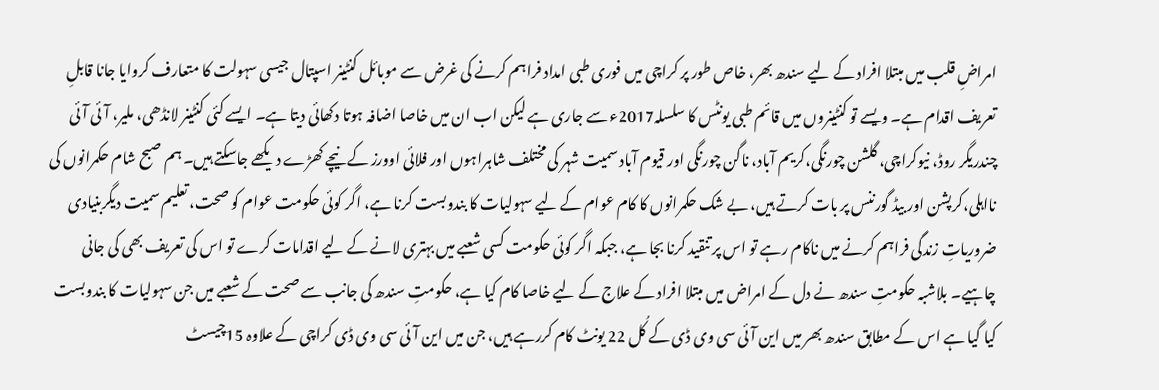امراضِ قلب میں مبتلا افراد کے لیے سندھ بھر، خاص طور پر کراچی میں فوری طبی امداد فراہم کرنے کی غرض سے موبائل کنٹینر اسپتال جیسی سہولت کا متعارف کروایا جانا قابلِ تعریف اقدام ہے۔ ویسے تو کنٹینروں میں قائم طبی یونٹس کا سلسلہ2017ء سے جاری ہے لیکن اب ان میں خاصا اضافہ ہوتا دکھائی دیتا ہے۔ ایسے کئی کنٹینر لانڈھی، ملیر، آئی آئی چندریگر روڈ، نیوکراچی، گلشن چورنگی،کریم آباد، ناگن چورنگی اور قیوم آباد سمیت شہر کی مختلف شاہراہوں اور فلائی اوورز کے نیچے کھڑے دیکھے جاسکتے ہیں۔ ہم صبح شام حکمرانوں کی نااہلی،کرپشن اور بیڈ گورننس پر بات کرتے ہیں، بے شک حکمرانوں کا کام عوام کے لیے سہولیات کا بندوبست کرنا ہے، اگر کوئی حکومت عوام کو صحت، تعلیم سمیت دیگربنیادی ضروریاتِ زندگی فراہم کرنے میں ناکام رہے تو اس پر تنقید کرنا بجا ہے، جبکہ اگر کوئی حکومت کسی شعبے میں بہتری لانے کے لیے اقدامات کرے تو اس کی تعریف بھی کی جانی چاہیے۔ بلاشبہ حکومتِ سندھ نے دل کے امراض میں مبتلا افراد کے علاج کے لیے خاصا کام کیا ہے، حکومتِ سندھ کی جانب سے صحت کے شعبے میں جن سہولیات کا بندوبست کیا گیا ہے اس کے مطابق سندھ بھر میں این آئی سی وی ڈی کے کُل 22 یونٹ کام کررہے ہیں، جن میں این آئی سی وی ڈی کراچی کے علاوہ 15چیسٹ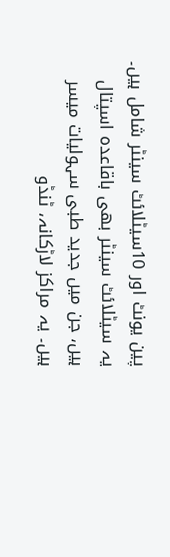پین یونٹ اور 10سیٹلائٹ سینٹر شامل ہیں۔ یہ سیٹلائٹ سینٹر بھی باقاعدہ اسپتال ہیں، جن میں جدید طبی سہولیات میسر ہیں۔ یہ مراکز لاڑکانہ، ٹنڈو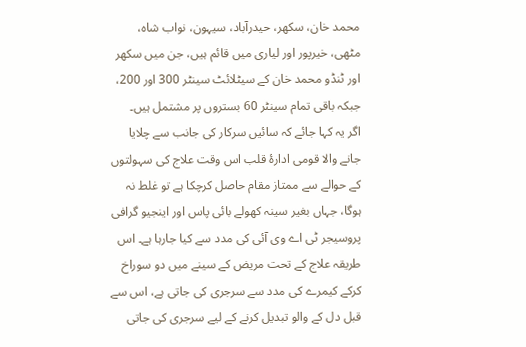محمد خان، سکھر، حیدرآباد، سیہون، نواب شاہ، مٹھی، خیرپور اور لیاری میں قائم ہیں، جن میں سکھر اور ٹنڈو محمد خان کے سیٹلائٹ سینٹر 300 اور 200، جبکہ باقی تمام سینٹر 60 بستروں پر مشتمل ہیں۔
اگر یہ کہا جائے کہ سائیں سرکار کی جانب سے چلایا جانے والا قومی ادارۂ قلب اس وقت علاج کی سہولتوں کے حوالے سے ممتاز مقام حاصل کرچکا ہے تو غلط نہ ہوگا، جہاں بغیر سینہ کھولے بائی پاس اور اینجیو گرافی پروسیجر ٹی اے وی آئی کی مدد سے کیا جارہا ہے۔ اس طریقہ علاج کے تحت مریض کے سینے میں دو سوراخ کرکے کیمرے کی مدد سے سرجری کی جاتی ہے، اس سے قبل دل کے والو تبدیل کرنے کے لیے سرجری کی جاتی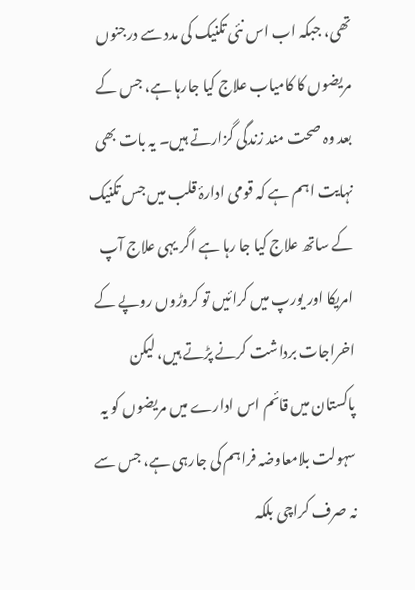تھی، جبکہ اب اس نئی تکنیک کی مدد سے درجنوں مریضوں کا کامیاب علاج کیا جارہا ہے، جس کے بعد وہ صحت مند زندگی گزارتے ہیں۔ یہ بات بھی نہایت اہم ہے کہ قومی ادارۂ قلب میں جس تکنیک کے ساتھ علاج کیا جا رہا ہے اگر یہی علاج آپ امریکا اور یورپ میں کرائیں تو کروڑوں روپے کے اخراجات برداشت کرنے پڑتے ہیں، لیکن پاکستان میں قائم اس ادارے میں مریضوں کو یہ سہولت بلامعاوضہ فراہم کی جارہی ہے، جس سے نہ صرف کراچی بلکہ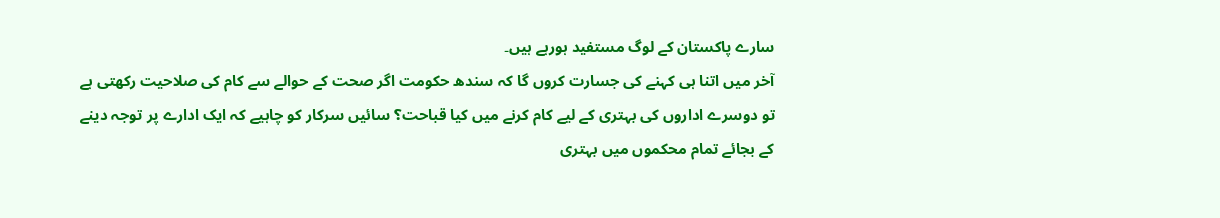سارے پاکستان کے لوگ مستفید ہورہے ہیں۔
آخر میں اتنا ہی کہنے کی جسارت کروں گا کہ سندھ حکومت اگر صحت کے حوالے سے کام کی صلاحیت رکھتی ہے تو دوسرے اداروں کی بہتری کے لیے کام کرنے میں کیا قباحت؟ سائیں سرکار کو چاہیے کہ ایک ادارے پر توجہ دینے کے بجائے تمام محکموں میں بہتری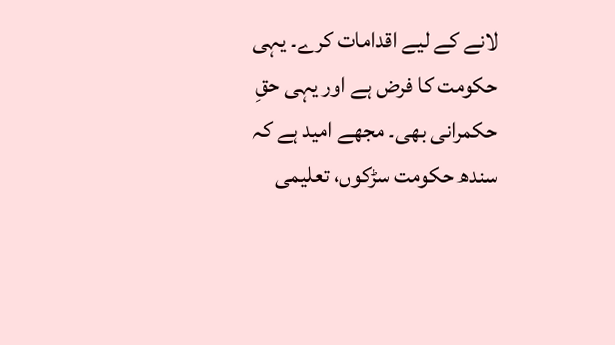لانے کے لیے اقدامات کرے۔ یہی حکومت کا فرض ہے اور یہی حقِ حکمرانی بھی۔ مجھے امید ہے کہ سندھ حکومت سڑکوں، تعلیمی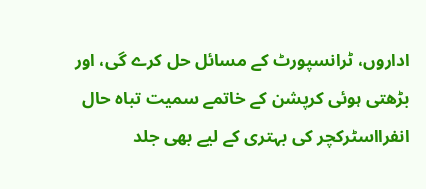اداروں، ٹرانسپورٹ کے مسائل حل کرے گی، اور بڑھتی ہوئی کرپشن کے خاتمے سمیت تباہ حال انفرااسٹرکچر کی بہتری کے لیے بھی جلد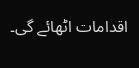اقدامات اٹھائے گی۔